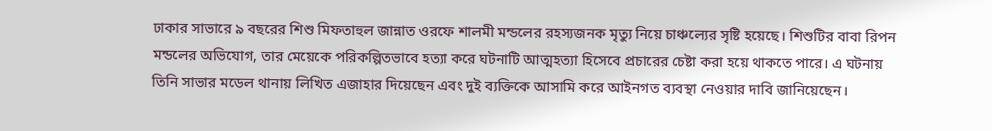ঢাকার সাভারে ৯ বছরের শিশু মিফতাহুল জান্নাত ওরফে শালমী মন্ডলের রহস্যজনক মৃত্যু নিয়ে চাঞ্চল্যের সৃষ্টি হয়েছে। শিশুটির বাবা রিপন মন্ডলের অভিযোগ, তার মেয়েকে পরিকল্পিতভাবে হত্যা করে ঘটনাটি আত্মহত্যা হিসেবে প্রচারের চেষ্টা করা হয়ে থাকতে পারে। এ ঘটনায় তিনি সাভার মডেল থানায় লিখিত এজাহার দিয়েছেন এবং দুই ব্যক্তিকে আসামি করে আইনগত ব্যবস্থা নেওয়ার দাবি জানিয়েছেন।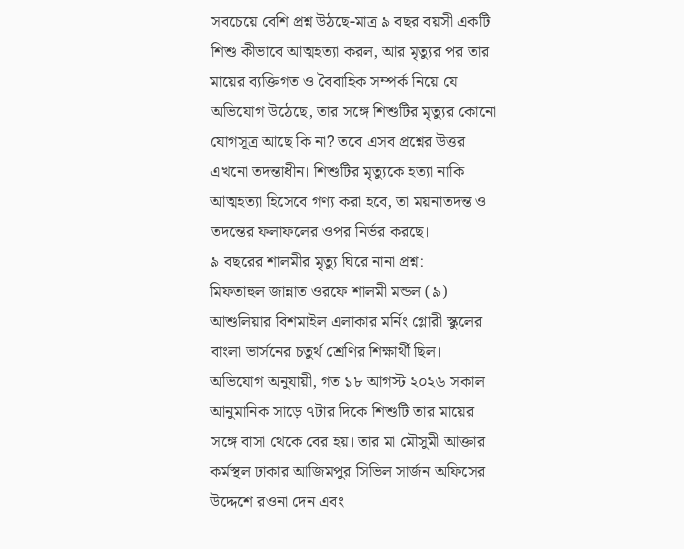সবচেয়ে বেশি প্রশ্ন উঠছে-মাত্র ৯ বছর বয়সী একটি শিশু কীভাবে আত্মহত্যা করল, আর মৃত্যুর পর তার মায়ের ব্যক্তিগত ও বৈবাহিক সম্পর্ক নিয়ে যে অভিযোগ উঠেছে, তার সঙ্গে শিশুটির মৃত্যুর কোনো যোগসূত্র আছে কি না? তবে এসব প্রশ্নের উত্তর এখনো তদন্তাধীন। শিশুটির মৃত্যুকে হত্যা নাকি আত্মহত্যা হিসেবে গণ্য করা হবে, তা ময়নাতদন্ত ও তদন্তের ফলাফলের ওপর নির্ভর করছে।
৯ বছরের শালমীর মৃত্যু ঘিরে নানা প্রশ্ন:
মিফতাহুল জান্নাত ওরফে শালমী মন্ডল (৯) আশুলিয়ার বিশমাইল এলাকার মর্নিং গ্লোরী স্কুলের বাংলা ভার্সনের চতুর্থ শ্রেণির শিক্ষার্থী ছিল। অভিযোগ অনুযায়ী, গত ১৮ আগস্ট ২০২৬ সকাল আনুমানিক সাড়ে ৭টার দিকে শিশুটি তার মায়ের সঙ্গে বাসা থেকে বের হয়। তার মা মৌসুমী আক্তার কর্মস্থল ঢাকার আজিমপুর সিভিল সার্জন অফিসের উদ্দেশে রওনা দেন এবং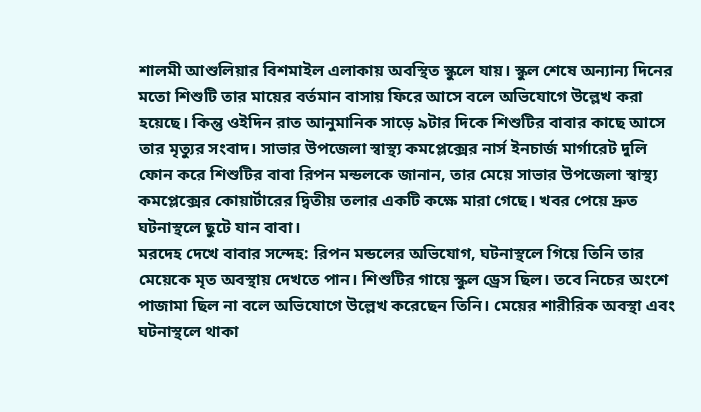শালমী আশুলিয়ার বিশমাইল এলাকায় অবস্থিত স্কুলে যায়। স্কুল শেষে অন্যান্য দিনের মতো শিশুটি তার মায়ের বর্তমান বাসায় ফিরে আসে বলে অভিযোগে উল্লেখ করা হয়েছে। কিন্তু ওইদিন রাত আনুমানিক সাড়ে ৯টার দিকে শিশুটির বাবার কাছে আসে তার মৃত্যুর সংবাদ। সাভার উপজেলা স্বাস্থ্য কমপ্লেক্সের নার্স ইনচার্জ মার্গারেট দুলি ফোন করে শিশুটির বাবা রিপন মন্ডলকে জানান, তার মেয়ে সাভার উপজেলা স্বাস্থ্য কমপ্লেক্সের কোয়ার্টারের দ্বিতীয় তলার একটি কক্ষে মারা গেছে। খবর পেয়ে দ্রুত ঘটনাস্থলে ছুটে যান বাবা।
মরদেহ দেখে বাবার সন্দেহ: রিপন মন্ডলের অভিযোগ, ঘটনাস্থলে গিয়ে তিনি তার মেয়েকে মৃত অবস্থায় দেখতে পান। শিশুটির গায়ে স্কুল ড্রেস ছিল। তবে নিচের অংশে পাজামা ছিল না বলে অভিযোগে উল্লেখ করেছেন তিনি। মেয়ের শারীরিক অবস্থা এবং ঘটনাস্থলে থাকা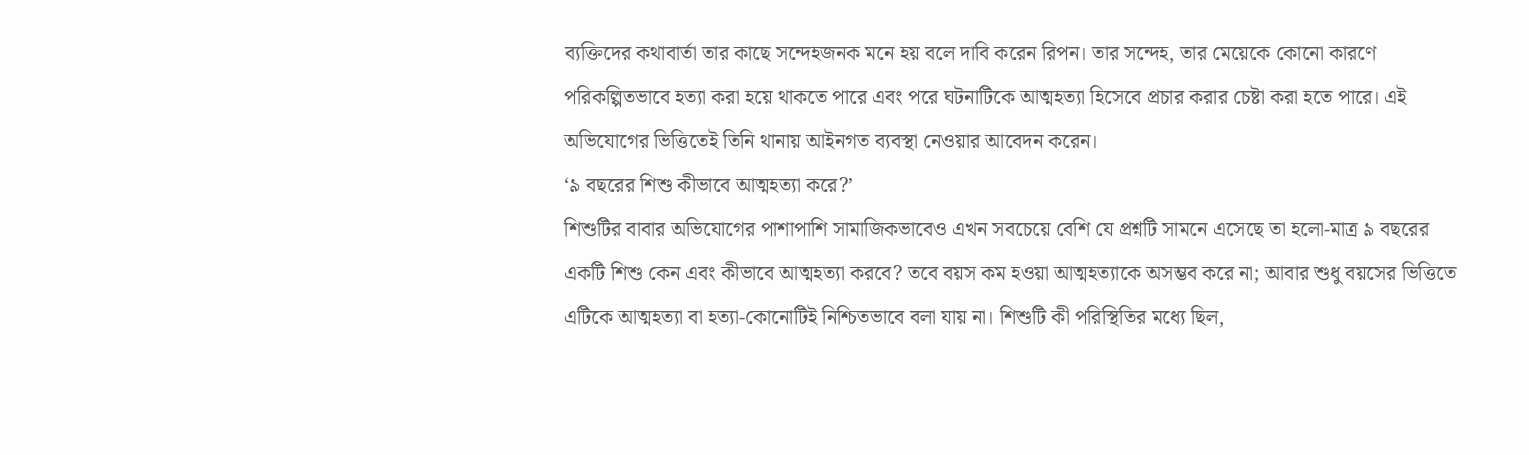ব্যক্তিদের কথাবার্তা তার কাছে সন্দেহজনক মনে হয় বলে দাবি করেন রিপন। তার সন্দেহ, তার মেয়েকে কোনো কারণে পরিকল্পিতভাবে হত্যা করা হয়ে থাকতে পারে এবং পরে ঘটনাটিকে আত্মহত্যা হিসেবে প্রচার করার চেষ্টা করা হতে পারে। এই অভিযোগের ভিত্তিতেই তিনি থানায় আইনগত ব্যবস্থা নেওয়ার আবেদন করেন।
‘৯ বছরের শিশু কীভাবে আত্মহত্যা করে?’
শিশুটির বাবার অভিযোগের পাশাপাশি সামাজিকভাবেও এখন সবচেয়ে বেশি যে প্রশ্নটি সামনে এসেছে তা হলো-মাত্র ৯ বছরের একটি শিশু কেন এবং কীভাবে আত্মহত্যা করবে? তবে বয়স কম হওয়া আত্মহত্যাকে অসম্ভব করে না; আবার শুধু বয়সের ভিত্তিতে এটিকে আত্মহত্যা বা হত্যা-কোনোটিই নিশ্চিতভাবে বলা যায় না। শিশুটি কী পরিস্থিতির মধ্যে ছিল,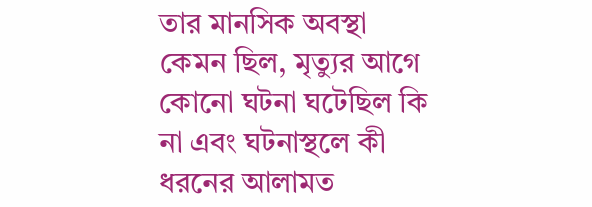তার মানসিক অবস্থা কেমন ছিল, মৃত্যুর আগে কোনো ঘটনা ঘটেছিল কি না এবং ঘটনাস্থলে কী ধরনের আলামত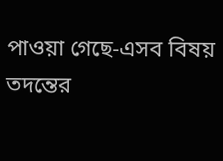পাওয়া গেছে-এসব বিষয় তদন্তের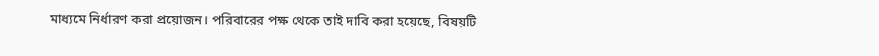মাধ্যমে নির্ধারণ করা প্রয়োজন। পরিবারের পক্ষ থেকে তাই দাবি করা হয়েছে, বিষয়টি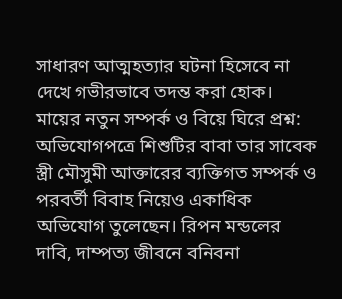সাধারণ আত্মহত্যার ঘটনা হিসেবে না দেখে গভীরভাবে তদন্ত করা হোক।
মায়ের নতুন সম্পর্ক ও বিয়ে ঘিরে প্রশ্ন: অভিযোগপত্রে শিশুটির বাবা তার সাবেক স্ত্রী মৌসুমী আক্তারের ব্যক্তিগত সম্পর্ক ও পরবর্তী বিবাহ নিয়েও একাধিক অভিযোগ তুলেছেন। রিপন মন্ডলের দাবি, দাম্পত্য জীবনে বনিবনা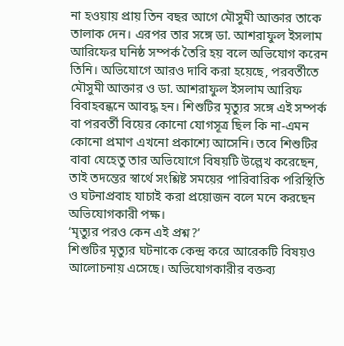না হওয়ায় প্রায় তিন বছর আগে মৌসুমী আক্তার তাকে তালাক দেন। এরপর তার সঙ্গে ডা. আশরাফুল ইসলাম আরিফের ঘনিষ্ঠ সম্পর্ক তৈরি হয় বলে অভিযোগ করেন তিনি। অভিযোগে আরও দাবি করা হয়েছে, পরবর্তীতে মৌসুমী আক্তার ও ডা. আশরাফুল ইসলাম আরিফ বিবাহবন্ধনে আবদ্ধ হন। শিশুটির মৃত্যুর সঙ্গে এই সম্পর্ক বা পরবর্তী বিয়ের কোনো যোগসূত্র ছিল কি না-এমন কোনো প্রমাণ এখনো প্রকাশ্যে আসেনি। তবে শিশুটির বাবা যেহেতু তার অভিযোগে বিষয়টি উল্লেখ করেছেন, তাই তদন্তের স্বার্থে সংশ্লিষ্ট সময়ের পারিবারিক পরিস্থিতি ও ঘটনাপ্রবাহ যাচাই করা প্রয়োজন বলে মনে করছেন অভিযোগকারী পক্ষ।
‘মৃত্যুর পরও কেন এই প্রশ্ন?’
শিশুটির মৃত্যুর ঘটনাকে কেন্দ্র করে আরেকটি বিষয়ও আলোচনায় এসেছে। অভিযোগকারীর বক্তব্য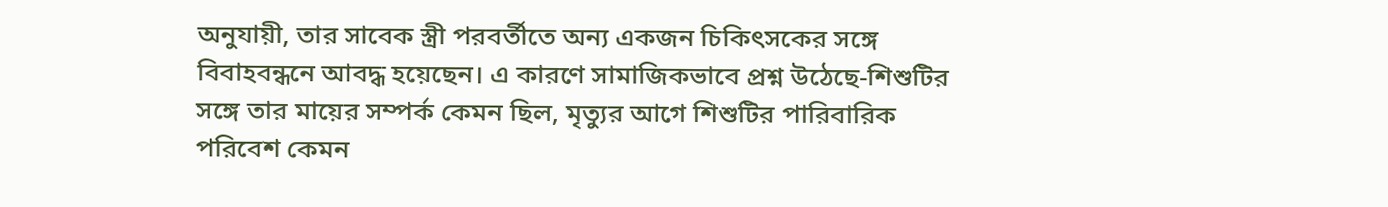অনুযায়ী, তার সাবেক স্ত্রী পরবর্তীতে অন্য একজন চিকিৎসকের সঙ্গে বিবাহবন্ধনে আবদ্ধ হয়েছেন। এ কারণে সামাজিকভাবে প্রশ্ন উঠেছে-শিশুটির সঙ্গে তার মায়ের সম্পর্ক কেমন ছিল, মৃত্যুর আগে শিশুটির পারিবারিক পরিবেশ কেমন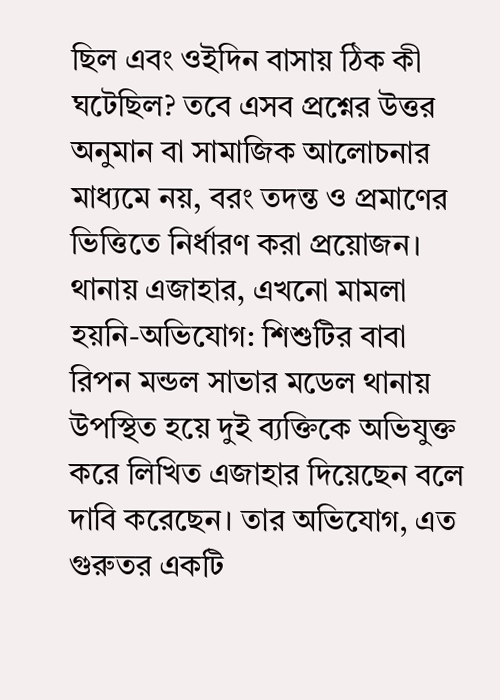ছিল এবং ওইদিন বাসায় ঠিক কী ঘটেছিল? তবে এসব প্রশ্নের উত্তর অনুমান বা সামাজিক আলোচনার মাধ্যমে নয়, বরং তদন্ত ও প্রমাণের ভিত্তিতে নির্ধারণ করা প্রয়োজন।
থানায় এজাহার, এখনো মামলা হয়নি-অভিযোগ: শিশুটির বাবা রিপন মন্ডল সাভার মডেল থানায় উপস্থিত হয়ে দুই ব্যক্তিকে অভিযুক্ত করে লিখিত এজাহার দিয়েছেন বলে দাবি করেছেন। তার অভিযোগ, এত গুরুতর একটি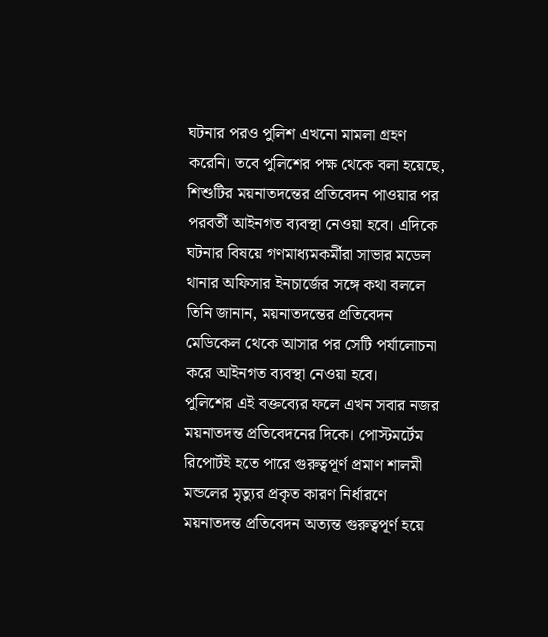ঘটনার পরও পুলিশ এখনো মামলা গ্রহণ করেনি। তবে পুলিশের পক্ষ থেকে বলা হয়েছে, শিশুটির ময়নাতদন্তের প্রতিবেদন পাওয়ার পর পরবর্তী আইনগত ব্যবস্থা নেওয়া হবে। এদিকে ঘটনার বিষয়ে গণমাধ্যমকর্মীরা সাভার মডেল থানার অফিসার ইনচার্জের সঙ্গে কথা বললে তিনি জানান, ময়নাতদন্তের প্রতিবেদন মেডিকেল থেকে আসার পর সেটি পর্যালোচনা করে আইনগত ব্যবস্থা নেওয়া হবে।
পুলিশের এই বক্তব্যের ফলে এখন সবার নজর ময়নাতদন্ত প্রতিবেদনের দিকে। পোস্টমর্টেম রিপোর্টই হতে পারে গুরুত্বপূর্ণ প্রমাণ শালমী মন্ডলের মৃত্যুর প্রকৃত কারণ নির্ধারণে ময়নাতদন্ত প্রতিবেদন অত্যন্ত গুরুত্বপূর্ণ হয়ে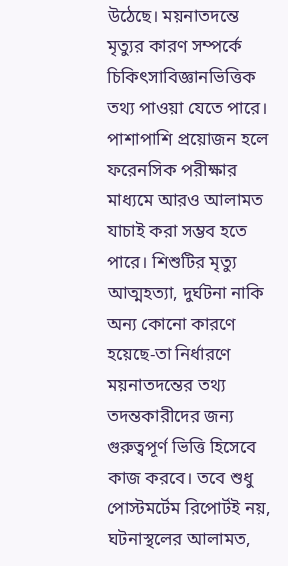উঠেছে। ময়নাতদন্তে মৃত্যুর কারণ সম্পর্কে চিকিৎসাবিজ্ঞানভিত্তিক তথ্য পাওয়া যেতে পারে। পাশাপাশি প্রয়োজন হলে ফরেনসিক পরীক্ষার মাধ্যমে আরও আলামত যাচাই করা সম্ভব হতে পারে। শিশুটির মৃত্যু আত্মহত্যা, দুর্ঘটনা নাকি অন্য কোনো কারণে হয়েছে-তা নির্ধারণে ময়নাতদন্তের তথ্য তদন্তকারীদের জন্য গুরুত্বপূর্ণ ভিত্তি হিসেবে কাজ করবে। তবে শুধু পোস্টমর্টেম রিপোর্টই নয়, ঘটনাস্থলের আলামত,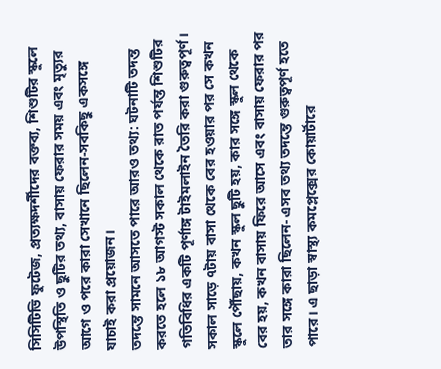সিসিটিভি ফুটেজ, প্রত্যক্ষদর্শীদের বক্তব্য, শিশুটির স্কুলে উপস্থিতি ও ছুটির তথ্য, বাসায় ফেরার সময় এবং মৃত্যুর আগে ও পরে কারা সেখানে ছিলেন-সবকিছু একসঙ্গে যাচাই করা প্রয়োজন।
তদন্তে সামনে আসতে পারে আরও তথ্য: ঘটনাটি তদন্ত করতে হলে ১৮ আগস্ট সকাল থেকে রাত পর্যন্ত শিশুটির গতিবিধির একটি পূর্ণাঙ্গ টাইমলাইন তৈরি করা গুরুত্বপূর্ণ। সকাল সাড়ে ৭টায় বাসা থেকে বের হওয়ার পর সে কখন স্কুলে পৌঁছায়, কখন স্কুল ছুটি হয়, কার সঙ্গে স্কুল থেকে বের হয়, কখন বাসায় ফিরে আসে এবং বাসায় ফেরার পর তার সঙ্গে কারা ছিলেন- এসব তথ্য তদন্তে গুরুত্বপূর্ণ হতে পারে। এ ছাড়া স্বাস্থ্য কমপ্লেক্সের কোয়ার্টারে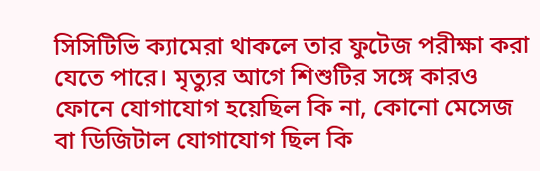সিসিটিভি ক্যামেরা থাকলে তার ফুটেজ পরীক্ষা করা যেতে পারে। মৃত্যুর আগে শিশুটির সঙ্গে কারও ফোনে যোগাযোগ হয়েছিল কি না, কোনো মেসেজ বা ডিজিটাল যোগাযোগ ছিল কি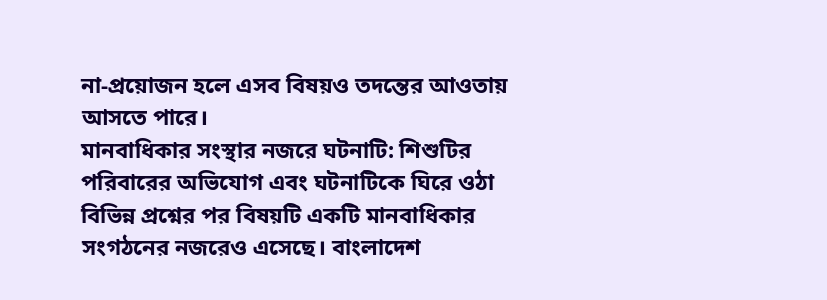না-প্রয়োজন হলে এসব বিষয়ও তদন্তের আওতায় আসতে পারে।
মানবাধিকার সংস্থার নজরে ঘটনাটি: শিশুটির পরিবারের অভিযোগ এবং ঘটনাটিকে ঘিরে ওঠা বিভিন্ন প্রশ্নের পর বিষয়টি একটি মানবাধিকার সংগঠনের নজরেও এসেছে। বাংলাদেশ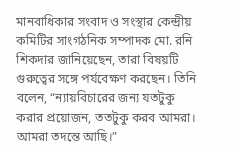মানবাধিকার সংবাদ ও সংস্থার কেন্দ্রীয় কমিটির সাংগঠনিক সম্পাদক মো. রনি শিকদার জানিয়েছেন, তারা বিষয়টি গুরুত্বের সঙ্গে পর্যবেক্ষণ করছেন। তিনি বলেন, “ন্যায়বিচারের জন্য যতটুকু করার প্রয়োজন, ততটুকু করব আমরা। আমরা তদন্তে আছি।”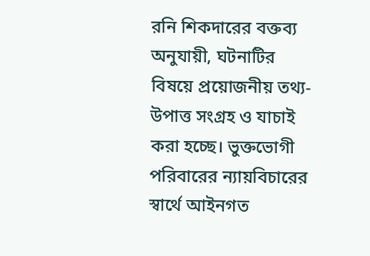রনি শিকদারের বক্তব্য অনুযায়ী, ঘটনাটির বিষয়ে প্রয়োজনীয় তথ্য-উপাত্ত সংগ্রহ ও যাচাই করা হচ্ছে। ভুক্তভোগী পরিবারের ন্যায়বিচারের স্বার্থে আইনগত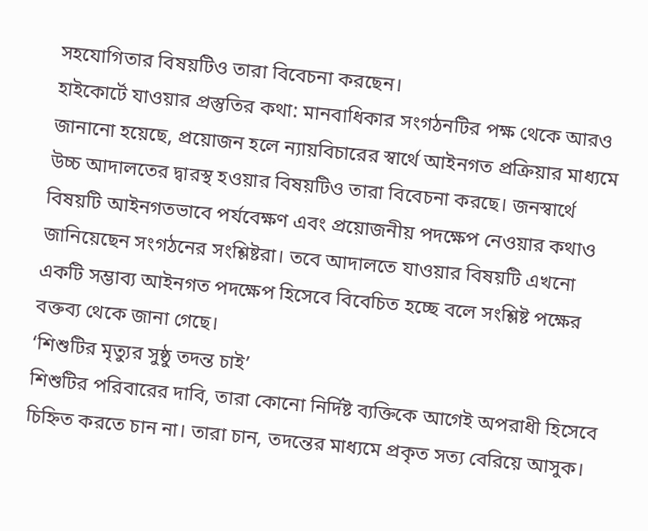সহযোগিতার বিষয়টিও তারা বিবেচনা করছেন।
হাইকোর্টে যাওয়ার প্রস্তুতির কথা: মানবাধিকার সংগঠনটির পক্ষ থেকে আরও জানানো হয়েছে, প্রয়োজন হলে ন্যায়বিচারের স্বার্থে আইনগত প্রক্রিয়ার মাধ্যমে উচ্চ আদালতের দ্বারস্থ হওয়ার বিষয়টিও তারা বিবেচনা করছে। জনস্বার্থে বিষয়টি আইনগতভাবে পর্যবেক্ষণ এবং প্রয়োজনীয় পদক্ষেপ নেওয়ার কথাও জানিয়েছেন সংগঠনের সংশ্লিষ্টরা। তবে আদালতে যাওয়ার বিষয়টি এখনো একটি সম্ভাব্য আইনগত পদক্ষেপ হিসেবে বিবেচিত হচ্ছে বলে সংশ্লিষ্ট পক্ষের বক্তব্য থেকে জানা গেছে।
‘শিশুটির মৃত্যুর সুষ্ঠু তদন্ত চাই’
শিশুটির পরিবারের দাবি, তারা কোনো নির্দিষ্ট ব্যক্তিকে আগেই অপরাধী হিসেবে চিহ্নিত করতে চান না। তারা চান, তদন্তের মাধ্যমে প্রকৃত সত্য বেরিয়ে আসুক।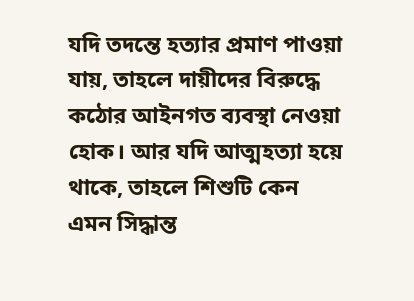যদি তদন্তে হত্যার প্রমাণ পাওয়া যায়, তাহলে দায়ীদের বিরুদ্ধে কঠোর আইনগত ব্যবস্থা নেওয়া হোক। আর যদি আত্মহত্যা হয়ে থাকে, তাহলে শিশুটি কেন এমন সিদ্ধান্ত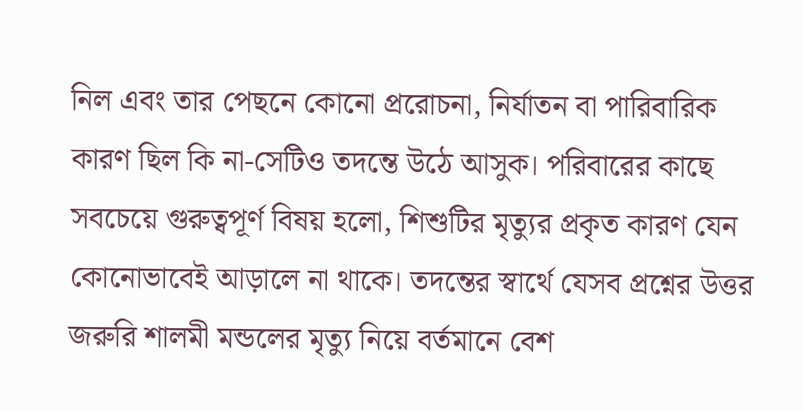নিল এবং তার পেছনে কোনো প্ররোচনা, নির্যাতন বা পারিবারিক কারণ ছিল কি না-সেটিও তদন্তে উঠে আসুক। পরিবারের কাছে সবচেয়ে গুরুত্বপূর্ণ বিষয় হলো, শিশুটির মৃত্যুর প্রকৃত কারণ যেন কোনোভাবেই আড়ালে না থাকে। তদন্তের স্বার্থে যেসব প্রশ্নের উত্তর জরুরি শালমী মন্ডলের মৃত্যু নিয়ে বর্তমানে বেশ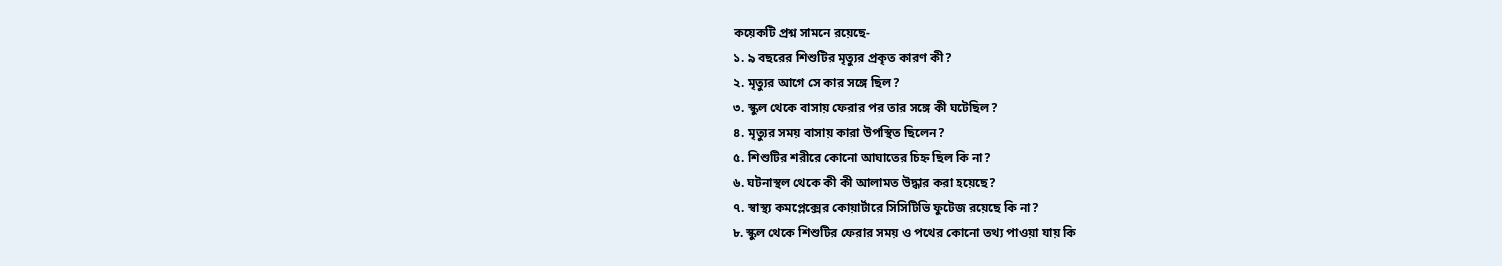কয়েকটি প্রশ্ন সামনে রয়েছে-
১. ৯ বছরের শিশুটির মৃত্যুর প্রকৃত কারণ কী?
২. মৃত্যুর আগে সে কার সঙ্গে ছিল?
৩. স্কুল থেকে বাসায় ফেরার পর তার সঙ্গে কী ঘটেছিল?
৪. মৃত্যুর সময় বাসায় কারা উপস্থিত ছিলেন?
৫. শিশুটির শরীরে কোনো আঘাতের চিহ্ন ছিল কি না?
৬. ঘটনাস্থল থেকে কী কী আলামত উদ্ধার করা হয়েছে?
৭. স্বাস্থ্য কমপ্লেক্সের কোয়ার্টারে সিসিটিভি ফুটেজ রয়েছে কি না?
৮. স্কুল থেকে শিশুটির ফেরার সময় ও পথের কোনো তথ্য পাওয়া যায় কি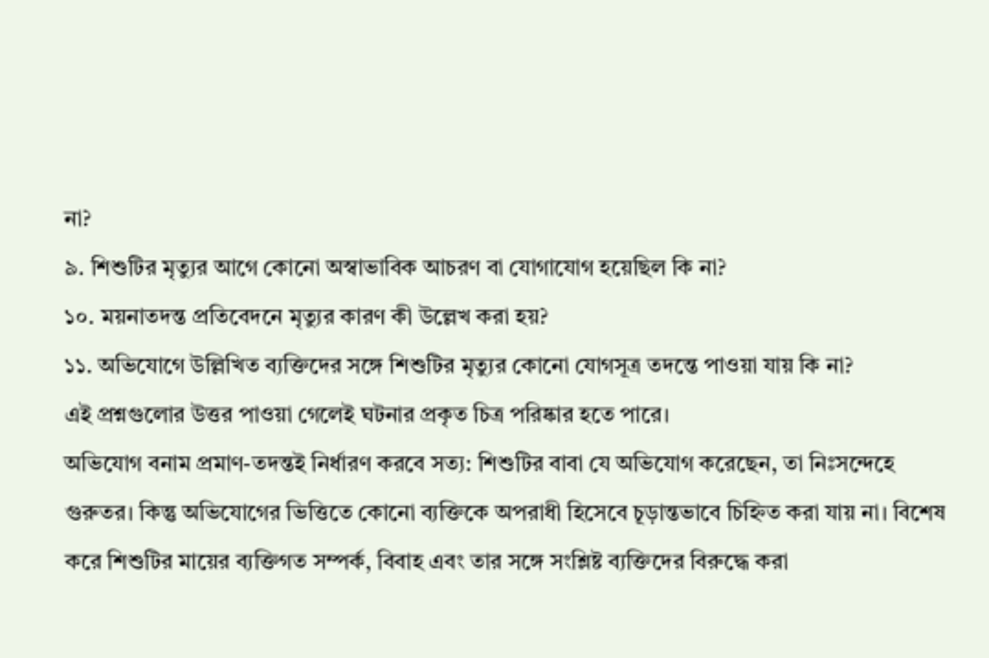না?
৯. শিশুটির মৃত্যুর আগে কোনো অস্বাভাবিক আচরণ বা যোগাযোগ হয়েছিল কি না?
১০. ময়নাতদন্ত প্রতিবেদনে মৃত্যুর কারণ কী উল্লেখ করা হয়?
১১. অভিযোগে উল্লিখিত ব্যক্তিদের সঙ্গে শিশুটির মৃত্যুর কোনো যোগসূত্র তদন্তে পাওয়া যায় কি না?
এই প্রশ্নগুলোর উত্তর পাওয়া গেলেই ঘটনার প্রকৃত চিত্র পরিষ্কার হতে পারে।
অভিযোগ বনাম প্রমাণ-তদন্তই নির্ধারণ করবে সত্য: শিশুটির বাবা যে অভিযোগ করেছেন, তা নিঃসন্দেহে গুরুতর। কিন্তু অভিযোগের ভিত্তিতে কোনো ব্যক্তিকে অপরাধী হিসেবে চূড়ান্তভাবে চিহ্নিত করা যায় না। বিশেষ করে শিশুটির মায়ের ব্যক্তিগত সম্পর্ক, বিবাহ এবং তার সঙ্গে সংশ্লিষ্ট ব্যক্তিদের বিরুদ্ধে করা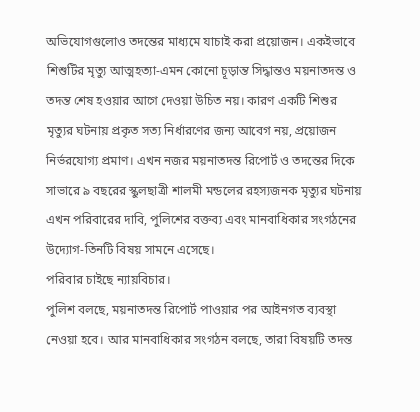অভিযোগগুলোও তদন্তের মাধ্যমে যাচাই করা প্রয়োজন। একইভাবে শিশুটির মৃত্যু আত্মহত্যা-এমন কোনো চূড়ান্ত সিদ্ধান্তও ময়নাতদন্ত ও তদন্ত শেষ হওয়ার আগে দেওয়া উচিত নয়। কারণ একটি শিশুর মৃত্যুর ঘটনায় প্রকৃত সত্য নির্ধারণের জন্য আবেগ নয়, প্রয়োজন নির্ভরযোগ্য প্রমাণ। এখন নজর ময়নাতদন্ত রিপোর্ট ও তদন্তের দিকে সাভারে ৯ বছরের স্কুলছাত্রী শালমী মন্ডলের রহস্যজনক মৃত্যুর ঘটনায় এখন পরিবারের দাবি, পুলিশের বক্তব্য এবং মানবাধিকার সংগঠনের উদ্যোগ-তিনটি বিষয় সামনে এসেছে।
পরিবার চাইছে ন্যায়বিচার।
পুলিশ বলছে, ময়নাতদন্ত রিপোর্ট পাওয়ার পর আইনগত ব্যবস্থা নেওয়া হবে। আর মানবাধিকার সংগঠন বলছে, তারা বিষয়টি তদন্ত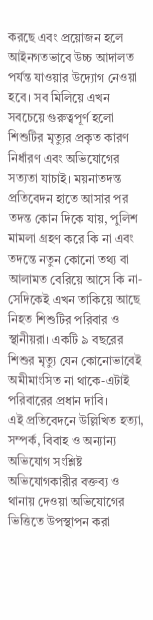করছে এবং প্রয়োজন হলে আইনগতভাবে উচ্চ আদালত পর্যন্ত যাওয়ার উদ্যোগ নেওয়া হবে। সব মিলিয়ে এখন সবচেয়ে গুরুত্বপূর্ণ হলো শিশুটির মৃত্যুর প্রকৃত কারণ নির্ধারণ এবং অভিযোগের সত্যতা যাচাই। ময়নাতদন্ত প্রতিবেদন হাতে আসার পর তদন্ত কোন দিকে যায়, পুলিশ মামলা গ্রহণ করে কি না এবং তদন্তে নতুন কোনো তথ্য বা আলামত বেরিয়ে আসে কি না-সেদিকেই এখন তাকিয়ে আছে নিহত শিশুটির পরিবার ও স্থানীয়রা। একটি ৯ বছরের শিশুর মৃত্যু যেন কোনোভাবেই অমীমাংসিত না থাকে-এটাই পরিবারের প্রধান দাবি।
এই প্রতিবেদনে উল্লিখিত হত্যা, সম্পর্ক, বিবাহ ও অন্যান্য অভিযোগ সংশ্লিষ্ট অভিযোগকারীর বক্তব্য ও থানায় দেওয়া অভিযোগের ভিত্তিতে উপস্থাপন করা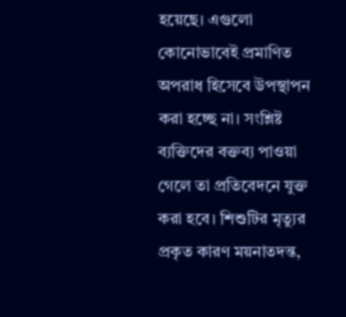হয়েছে। এগুলো কোনোভাবেই প্রমাণিত অপরাধ হিসেবে উপস্থাপন করা হচ্ছে না। সংশ্লিষ্ট ব্যক্তিদের বক্তব্য পাওয়া গেলে তা প্রতিবেদনে যুক্ত করা হবে। শিশুটির মৃত্যুর প্রকৃত কারণ ময়নাতদন্ত,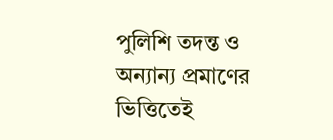পুলিশি তদন্ত ও অন্যান্য প্রমাণের ভিত্তিতেই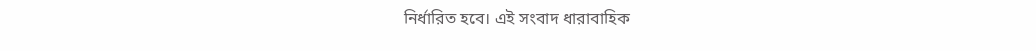নির্ধারিত হবে। এই সংবাদ ধারাবাহিক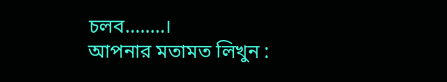চলব........।
আপনার মতামত লিখুন :